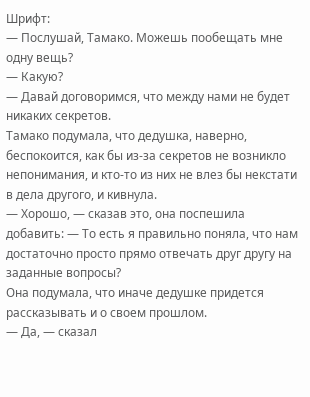Шрифт:
— Послушай, Тамако. Можешь пообещать мне одну вещь?
— Какую?
— Давай договоримся, что между нами не будет никаких секретов.
Тамако подумала, что дедушка, наверно, беспокоится, как бы из-за секретов не возникло непонимания, и кто-то из них не влез бы некстати в дела другого, и кивнула.
— Хорошо, — сказав это, она поспешила добавить: — То есть я правильно поняла, что нам достаточно просто прямо отвечать друг другу на заданные вопросы?
Она подумала, что иначе дедушке придется рассказывать и о своем прошлом.
— Да, — сказал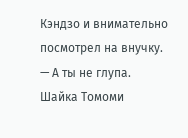Кэндзо и внимательно посмотрел на внучку. — А ты не глупа.
Шайка Томоми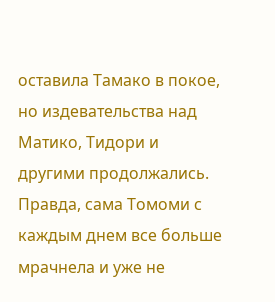оставила Тамако в покое, но издевательства над Матико, Тидори и другими продолжались. Правда, сама Томоми с каждым днем все больше мрачнела и уже не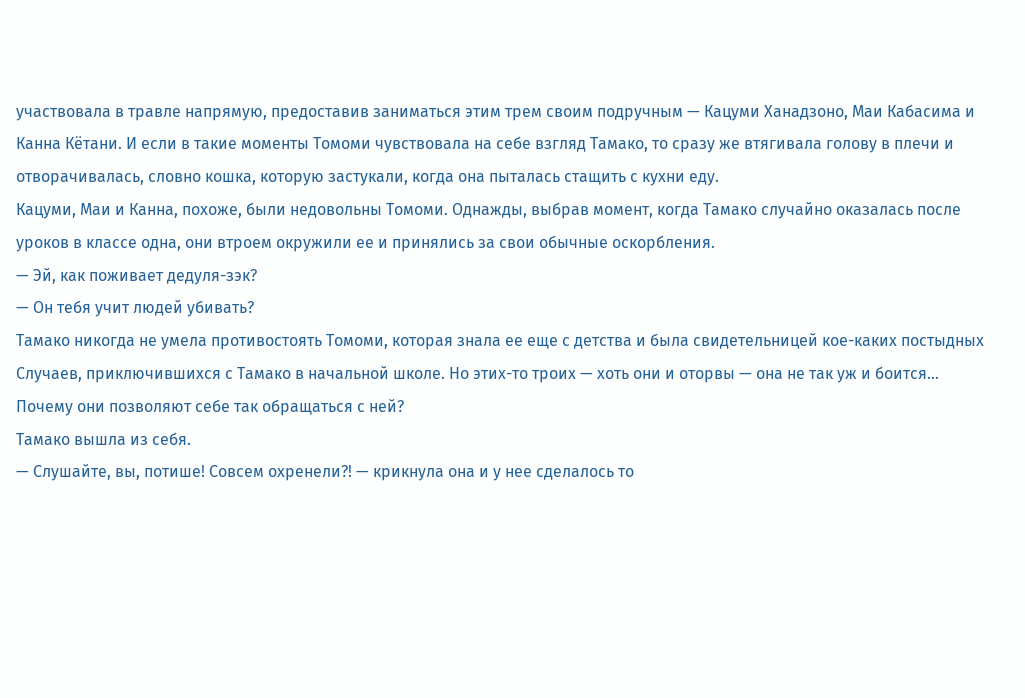участвовала в травле напрямую, предоставив заниматься этим трем своим подручным — Кацуми Ханадзоно, Маи Кабасима и Канна Кётани. И если в такие моменты Томоми чувствовала на себе взгляд Тамако, то сразу же втягивала голову в плечи и отворачивалась, словно кошка, которую застукали, когда она пыталась стащить с кухни еду.
Кацуми, Маи и Канна, похоже, были недовольны Томоми. Однажды, выбрав момент, когда Тамако случайно оказалась после уроков в классе одна, они втроем окружили ее и принялись за свои обычные оскорбления.
— Эй, как поживает дедуля-зэк?
— Он тебя учит людей убивать?
Тамако никогда не умела противостоять Томоми, которая знала ее еще с детства и была свидетельницей кое-каких постыдных Случаев, приключившихся с Тамако в начальной школе. Но этих-то троих — хоть они и оторвы — она не так уж и боится… Почему они позволяют себе так обращаться с ней?
Тамако вышла из себя.
— Слушайте, вы, потише! Совсем охренели?! — крикнула она и у нее сделалось то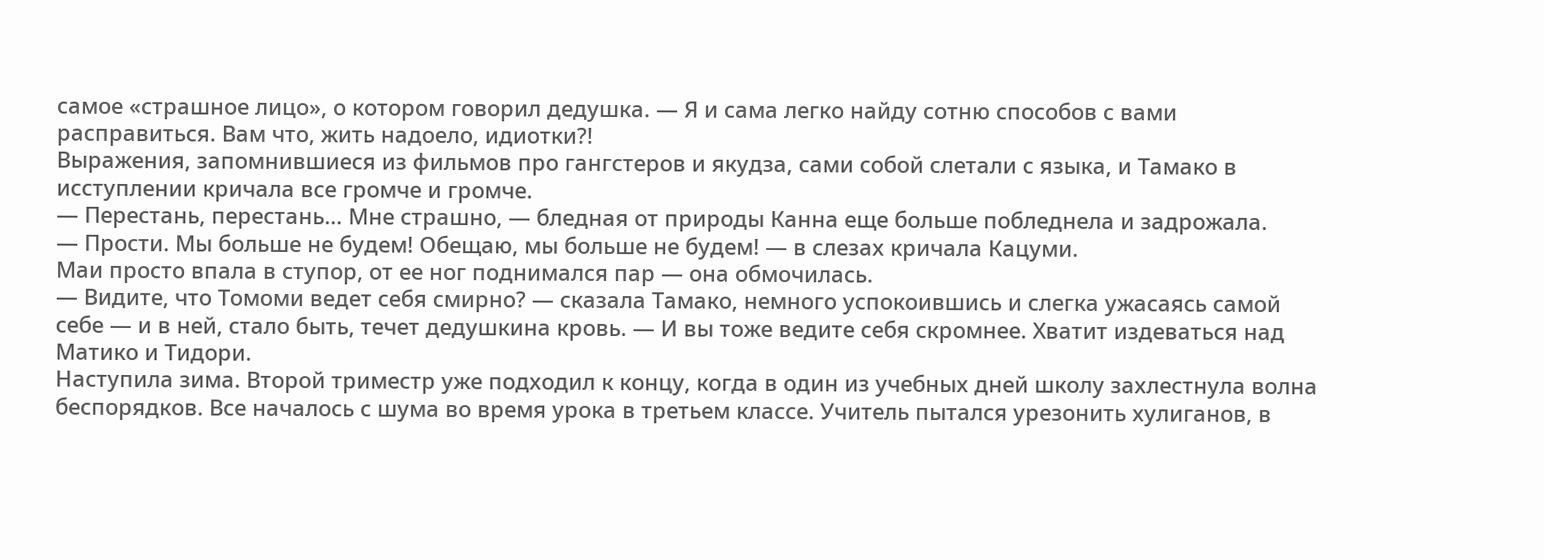самое «страшное лицо», о котором говорил дедушка. — Я и сама легко найду сотню способов с вами расправиться. Вам что, жить надоело, идиотки?!
Выражения, запомнившиеся из фильмов про гангстеров и якудза, сами собой слетали с языка, и Тамако в исступлении кричала все громче и громче.
— Перестань, перестань… Мне страшно, — бледная от природы Канна еще больше побледнела и задрожала.
— Прости. Мы больше не будем! Обещаю, мы больше не будем! — в слезах кричала Кацуми.
Маи просто впала в ступор, от ее ног поднимался пар — она обмочилась.
— Видите, что Томоми ведет себя смирно? — сказала Тамако, немного успокоившись и слегка ужасаясь самой себе — и в ней, стало быть, течет дедушкина кровь. — И вы тоже ведите себя скромнее. Хватит издеваться над Матико и Тидори.
Наступила зима. Второй триместр уже подходил к концу, когда в один из учебных дней школу захлестнула волна беспорядков. Все началось с шума во время урока в третьем классе. Учитель пытался урезонить хулиганов, в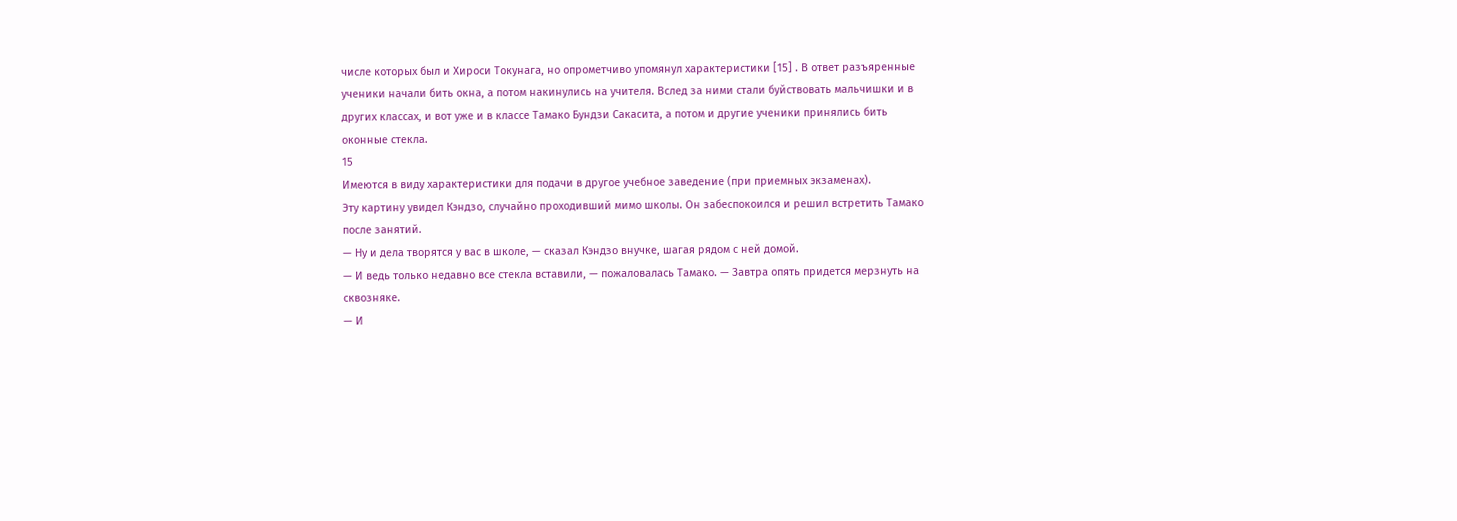числе которых был и Хироси Токунага, но опрометчиво упомянул характеристики [15] . В ответ разъяренные ученики начали бить окна, а потом накинулись на учителя. Вслед за ними стали буйствовать мальчишки и в других классах, и вот уже и в классе Тамако Бундзи Сакасита, а потом и другие ученики принялись бить оконные стекла.
15
Имеются в виду характеристики для подачи в другое учебное заведение (при приемных экзаменах).
Эту картину увидел Кэндзо, случайно проходивший мимо школы. Он забеспокоился и решил встретить Тамако после занятий.
— Ну и дела творятся у вас в школе, — сказал Кэндзо внучке, шагая рядом с ней домой.
— И ведь только недавно все стекла вставили, — пожаловалась Тамако. — Завтра опять придется мерзнуть на сквозняке.
— И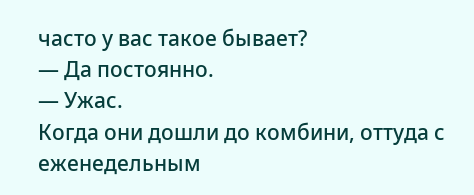часто у вас такое бывает?
— Да постоянно.
— Ужас.
Когда они дошли до комбини, оттуда с еженедельным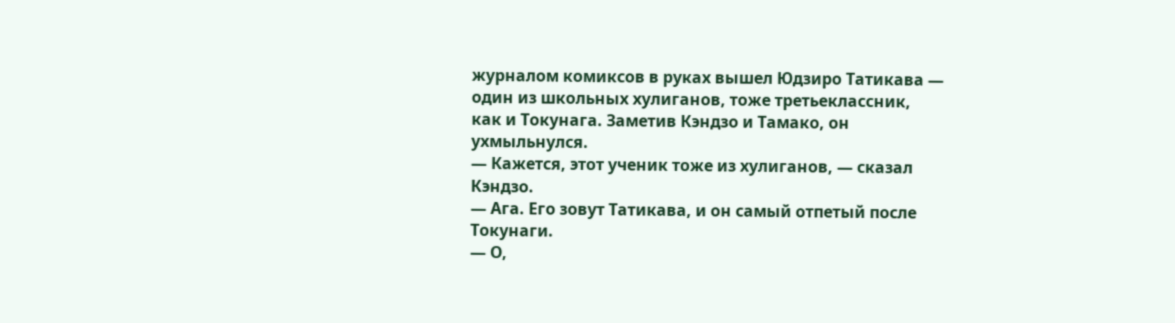журналом комиксов в руках вышел Юдзиро Татикава — один из школьных хулиганов, тоже третьеклассник, как и Токунага. Заметив Кэндзо и Тамако, он ухмыльнулся.
— Кажется, этот ученик тоже из хулиганов, — сказал Кэндзо.
— Ага. Его зовут Татикава, и он самый отпетый после Токунаги.
— О,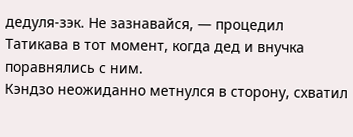дедуля-зэк. Не зазнавайся, — процедил Татикава в тот момент, когда дед и внучка поравнялись с ним.
Кэндзо неожиданно метнулся в сторону, схватил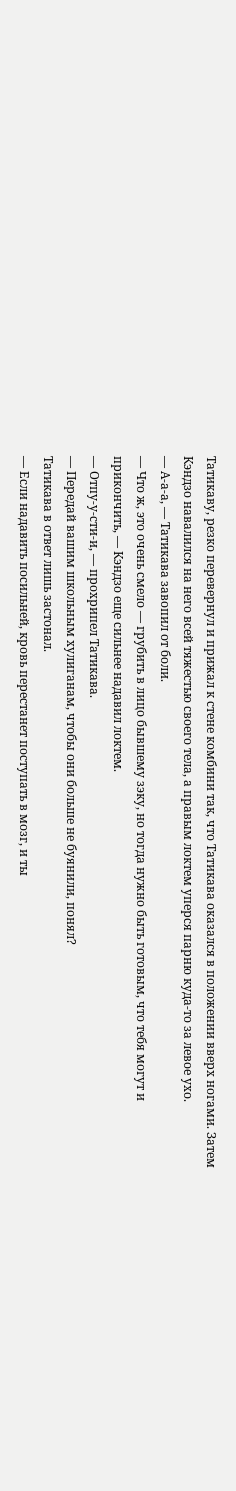Татикаву, резко перевернул и прижал к стене комбини так, что Татикава оказался в положении вверх ногами. Затем Кэндзо навалился на него всей тяжестью своего тела, а правым локтем уперся парню куда-то за левое ухо.
— А-а-а, — Татикава завопил от боли.
— Что ж, это очень смело — грубить в лицо бывшему зэку, но тогда нужно быть готовым, что тебя могут и прикончить, — Кэндзо еще сильнее надавил локтем.
— Отпу-у-сти-и, — прохрипел Татикава.
— Передай вашим школьным хулиганам, чтобы они больше не буянили, понял?
Татикава в ответ лишь застонал.
— Если надавить посильней, кровь перестанет поступать в мозг, и ты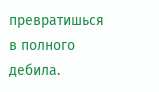превратишься в полного дебила.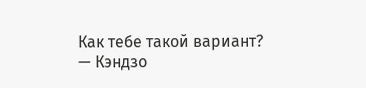Как тебе такой вариант? — Кэндзо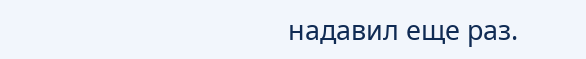надавил еще раз.